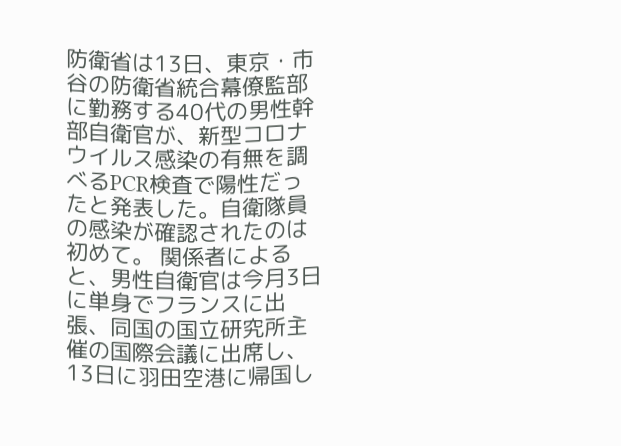防衛省は13日、東京・市谷の防衛省統合幕僚監部に勤務する40代の男性幹部自衛官が、新型コロナウイルス感染の有無を調べるPCR検査で陽性だったと発表した。自衛隊員の感染が確認されたのは初めて。 関係者によると、男性自衛官は今月3日に単身でフランスに出張、同国の国立研究所主催の国際会議に出席し、13日に羽田空港に帰国し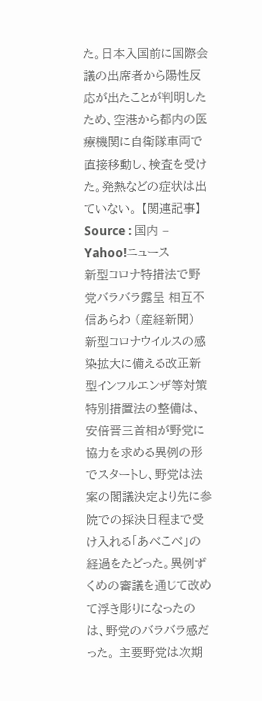た。日本入国前に国際会議の出席者から陽性反応が出たことが判明したため、空港から都内の医療機関に自衛隊車両で直接移動し、検査を受けた。発熱などの症状は出ていない。 【関連記事】 Source : 国内 – Yahoo!ニュース
新型コロナ特措法で野党バラバラ露呈 相互不信あらわ (産経新聞)
新型コロナウイルスの感染拡大に備える改正新型インフルエンザ等対策特別措置法の整備は、安倍晋三首相が野党に協力を求める異例の形でスタートし、野党は法案の閣議決定より先に参院での採決日程まで受け入れる「あべこべ」の経過をたどった。異例ずくめの審議を通じて改めて浮き彫りになったのは、野党のバラバラ感だった。 主要野党は次期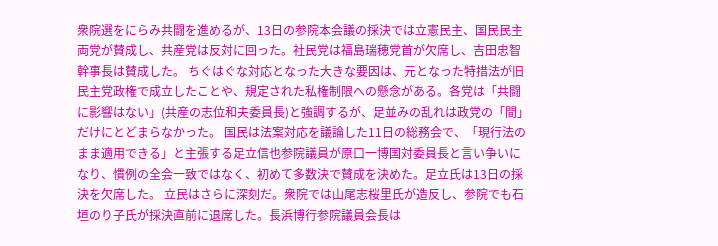衆院選をにらみ共闘を進めるが、13日の参院本会議の採決では立憲民主、国民民主両党が賛成し、共産党は反対に回った。社民党は福島瑞穂党首が欠席し、吉田忠智幹事長は賛成した。 ちぐはぐな対応となった大きな要因は、元となった特措法が旧民主党政権で成立したことや、規定された私権制限への懸念がある。各党は「共闘に影響はない」(共産の志位和夫委員長)と強調するが、足並みの乱れは政党の「間」だけにとどまらなかった。 国民は法案対応を議論した11日の総務会で、「現行法のまま適用できる」と主張する足立信也参院議員が原口一博国対委員長と言い争いになり、慣例の全会一致ではなく、初めて多数決で賛成を決めた。足立氏は13日の採決を欠席した。 立民はさらに深刻だ。衆院では山尾志桜里氏が造反し、参院でも石垣のり子氏が採決直前に退席した。長浜博行参院議員会長は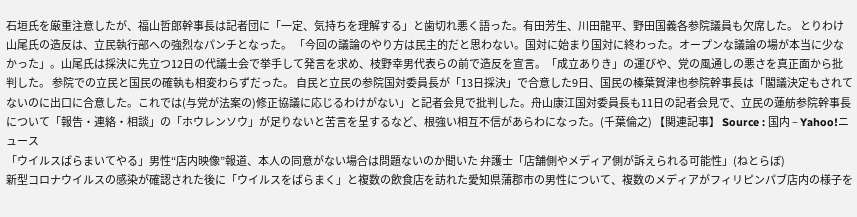石垣氏を厳重注意したが、福山哲郎幹事長は記者団に「一定、気持ちを理解する」と歯切れ悪く語った。有田芳生、川田龍平、野田国義各参院議員も欠席した。 とりわけ山尾氏の造反は、立民執行部への強烈なパンチとなった。 「今回の議論のやり方は民主的だと思わない。国対に始まり国対に終わった。オープンな議論の場が本当に少なかった」。山尾氏は採決に先立つ12日の代議士会で挙手して発言を求め、枝野幸男代表らの前で造反を宣言。「成立ありき」の運びや、党の風通しの悪さを真正面から批判した。 参院での立民と国民の確執も相変わらずだった。 自民と立民の参院国対委員長が「13日採決」で合意した9日、国民の榛葉賀津也参院幹事長は「閣議決定もされてないのに出口に合意した。これでは(与党が法案の)修正協議に応じるわけがない」と記者会見で批判した。舟山康江国対委員長も11日の記者会見で、立民の蓮舫参院幹事長について「報告・連絡・相談」の「ホウレンソウ」が足りないと苦言を呈するなど、根強い相互不信があらわになった。(千葉倫之) 【関連記事】 Source : 国内 – Yahoo!ニュース
「ウイルスばらまいてやる」男性“店内映像”報道、本人の同意がない場合は問題ないのか聞いた 弁護士「店舗側やメディア側が訴えられる可能性」(ねとらぼ)
新型コロナウイルスの感染が確認された後に「ウイルスをばらまく」と複数の飲食店を訪れた愛知県蒲郡市の男性について、複数のメディアがフィリピンパブ店内の様子を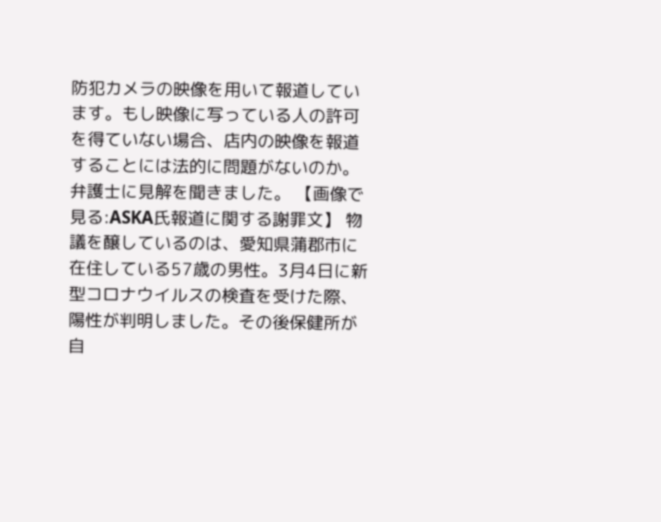防犯カメラの映像を用いて報道しています。もし映像に写っている人の許可を得ていない場合、店内の映像を報道することには法的に問題がないのか。弁護士に見解を聞きました。 【画像で見る:ASKA氏報道に関する謝罪文】 物議を醸しているのは、愛知県蒲郡市に在住している57歳の男性。3月4日に新型コロナウイルスの検査を受けた際、陽性が判明しました。その後保健所が自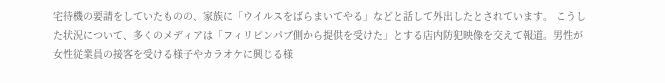宅待機の要請をしていたものの、家族に「ウイルスをばらまいてやる」などと話して外出したとされています。 こうした状況について、多くのメディアは「フィリピンパブ側から提供を受けた」とする店内防犯映像を交えて報道。男性が女性従業員の接客を受ける様子やカラオケに興じる様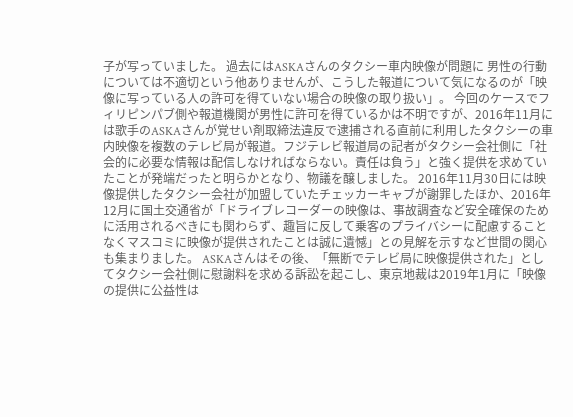子が写っていました。 過去にはASKAさんのタクシー車内映像が問題に 男性の行動については不適切という他ありませんが、こうした報道について気になるのが「映像に写っている人の許可を得ていない場合の映像の取り扱い」。 今回のケースでフィリピンパブ側や報道機関が男性に許可を得ているかは不明ですが、2016年11月には歌手のASKAさんが覚せい剤取締法違反で逮捕される直前に利用したタクシーの車内映像を複数のテレビ局が報道。フジテレビ報道局の記者がタクシー会社側に「社会的に必要な情報は配信しなければならない。責任は負う」と強く提供を求めていたことが発端だったと明らかとなり、物議を醸しました。 2016年11月30日には映像提供したタクシー会社が加盟していたチェッカーキャブが謝罪したほか、2016年12月に国土交通省が「ドライブレコーダーの映像は、事故調査など安全確保のために活用されるべきにも関わらず、趣旨に反して乗客のプライバシーに配慮することなくマスコミに映像が提供されたことは誠に遺憾」との見解を示すなど世間の関心も集まりました。 ASKAさんはその後、「無断でテレビ局に映像提供された」としてタクシー会社側に慰謝料を求める訴訟を起こし、東京地裁は2019年1月に「映像の提供に公益性は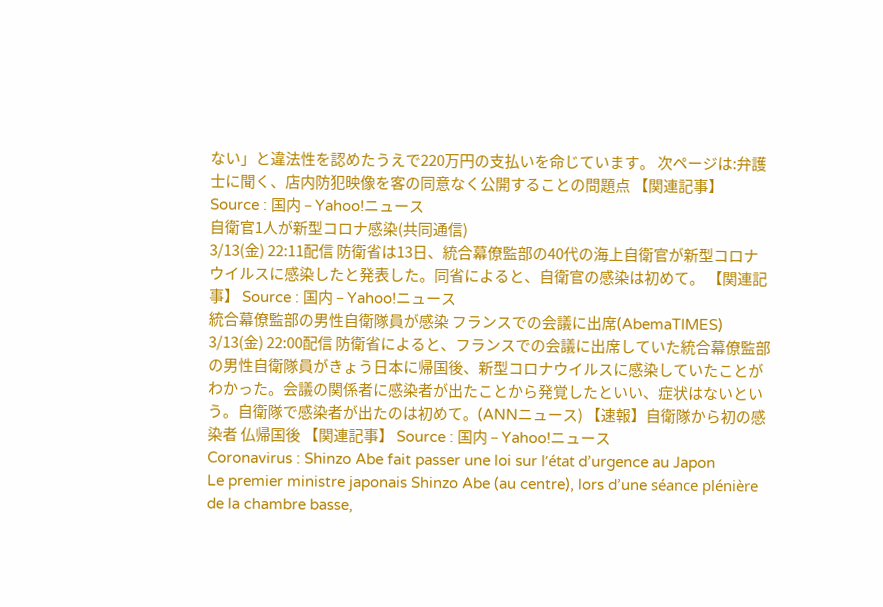ない」と違法性を認めたうえで220万円の支払いを命じています。 次ページは:弁護士に聞く、店内防犯映像を客の同意なく公開することの問題点 【関連記事】 Source : 国内 – Yahoo!ニュース
自衛官1人が新型コロナ感染(共同通信)
3/13(金) 22:11配信 防衛省は13日、統合幕僚監部の40代の海上自衛官が新型コロナウイルスに感染したと発表した。同省によると、自衛官の感染は初めて。 【関連記事】 Source : 国内 – Yahoo!ニュース
統合幕僚監部の男性自衛隊員が感染 フランスでの会議に出席(AbemaTIMES)
3/13(金) 22:00配信 防衛省によると、フランスでの会議に出席していた統合幕僚監部の男性自衛隊員がきょう日本に帰国後、新型コロナウイルスに感染していたことがわかった。会議の関係者に感染者が出たことから発覚したといい、症状はないという。自衛隊で感染者が出たのは初めて。(ANNニュース) 【速報】自衛隊から初の感染者 仏帰国後 【関連記事】 Source : 国内 – Yahoo!ニュース
Coronavirus : Shinzo Abe fait passer une loi sur l’état d’urgence au Japon
Le premier ministre japonais Shinzo Abe (au centre), lors d’une séance plénière de la chambre basse,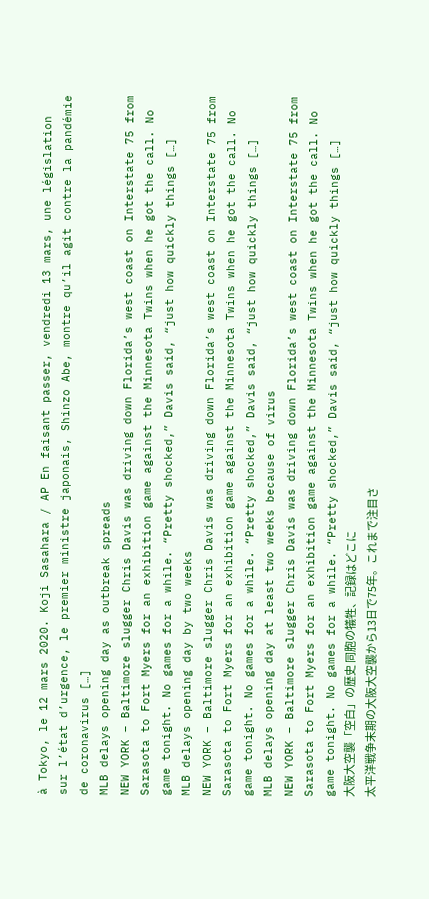à Tokyo, le 12 mars 2020. Koji Sasahara / AP En faisant passer, vendredi 13 mars, une législation sur l’état d’urgence, le premier ministre japonais, Shinzo Abe, montre qu’il agit contre la pandémie de coronavirus […]
MLB delays opening day as outbreak spreads
NEW YORK – Baltimore slugger Chris Davis was driving down Florida’s west coast on Interstate 75 from Sarasota to Fort Myers for an exhibition game against the Minnesota Twins when he got the call. No game tonight. No games for a while. “Pretty shocked,” Davis said, “just how quickly things […]
MLB delays opening day by two weeks
NEW YORK – Baltimore slugger Chris Davis was driving down Florida’s west coast on Interstate 75 from Sarasota to Fort Myers for an exhibition game against the Minnesota Twins when he got the call. No game tonight. No games for a while. “Pretty shocked,” Davis said, “just how quickly things […]
MLB delays opening day at least two weeks because of virus
NEW YORK – Baltimore slugger Chris Davis was driving down Florida’s west coast on Interstate 75 from Sarasota to Fort Myers for an exhibition game against the Minnesota Twins when he got the call. No game tonight. No games for a while. “Pretty shocked,” Davis said, “just how quickly things […]
大阪大空襲「空白」の歴史 同胞の犠牲、記録はどこに
太平洋戦争末期の大阪大空襲から13日で75年。これまで注目さ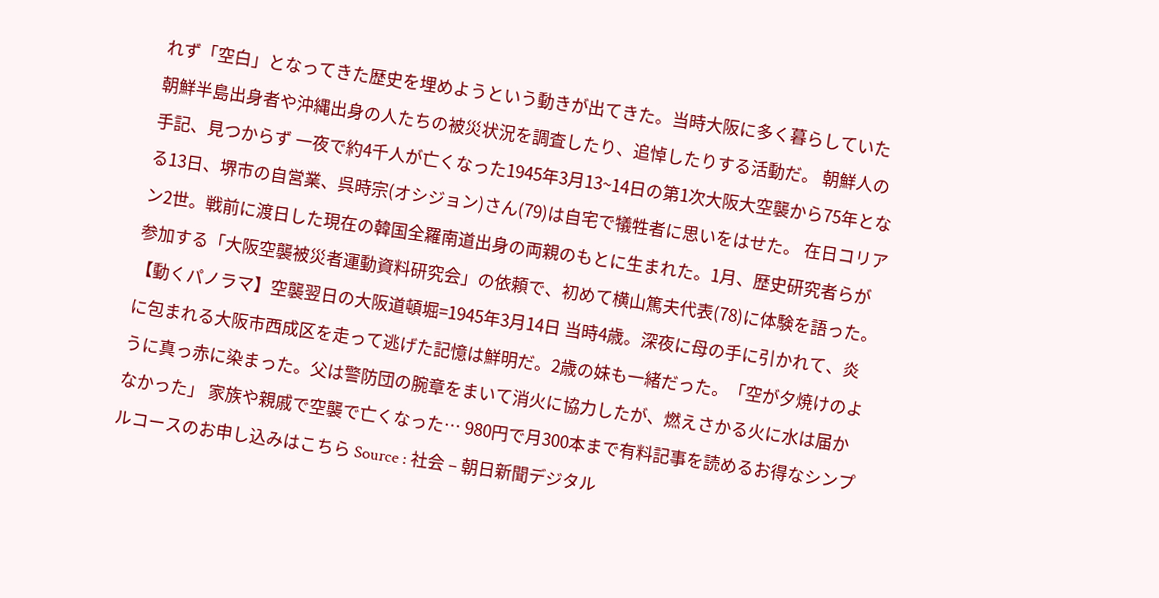れず「空白」となってきた歴史を埋めようという動きが出てきた。当時大阪に多く暮らしていた朝鮮半島出身者や沖縄出身の人たちの被災状況を調査したり、追悼したりする活動だ。 朝鮮人の手記、見つからず 一夜で約4千人が亡くなった1945年3月13~14日の第1次大阪大空襲から75年となる13日、堺市の自営業、呉時宗(オシジョン)さん(79)は自宅で犠牲者に思いをはせた。 在日コリアン2世。戦前に渡日した現在の韓国全羅南道出身の両親のもとに生まれた。1月、歴史研究者らが参加する「大阪空襲被災者運動資料研究会」の依頼で、初めて横山篤夫代表(78)に体験を語った。 【動くパノラマ】空襲翌日の大阪道頓堀=1945年3月14日 当時4歳。深夜に母の手に引かれて、炎に包まれる大阪市西成区を走って逃げた記憶は鮮明だ。2歳の妹も一緒だった。「空が夕焼けのように真っ赤に染まった。父は警防団の腕章をまいて消火に協力したが、燃えさかる火に水は届かなかった」 家族や親戚で空襲で亡くなった… 980円で月300本まで有料記事を読めるお得なシンプルコースのお申し込みはこちら Source : 社会 – 朝日新聞デジタル